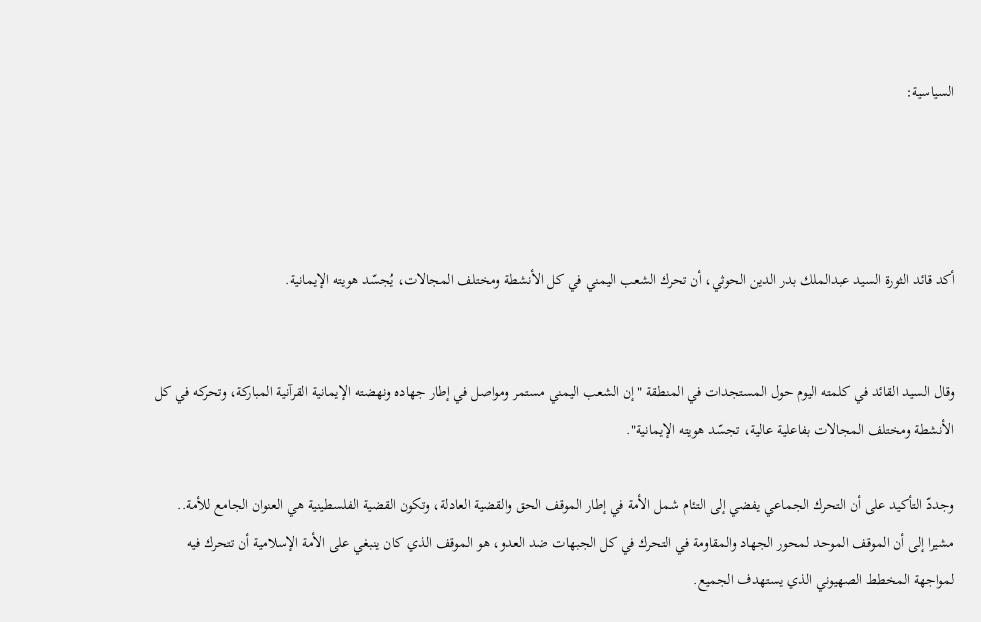السياسية:




أكد قائد الثورة السيد عبدالملك بدر الدين الحوثي، أن تحرك الشعب اليمني في كل الأنشطة ومختلف المجالات، يُجسّد هويته الإيمانية.


وقال السيد القائد في كلمته اليوم حول المستجدات في المنطقة "إن الشعب اليمني مستمر ومواصل في إطار جهاده ونهضته الإيمانية القرآنية المباركة، وتحركه في كل الأنشطة ومختلف المجالات بفاعلية عالية، تجسّد هويته الإيمانية".

وجددّ التأكيد على أن التحرك الجماعي يفضي إلى التئام شمل الأمة في إطار الموقف الحق والقضية العادلة، وتكون القضية الفلسطينية هي العنوان الجامع للأمة.. مشيرا إلى أن الموقف الموحد لمحور الجهاد والمقاومة في التحرك في كل الجبهات ضد العدو، هو الموقف الذي كان ينبغي على الأمة الإسلامية أن تتحرك فيه لمواجهة المخطط الصهيوني الذي يستهدف الجميع.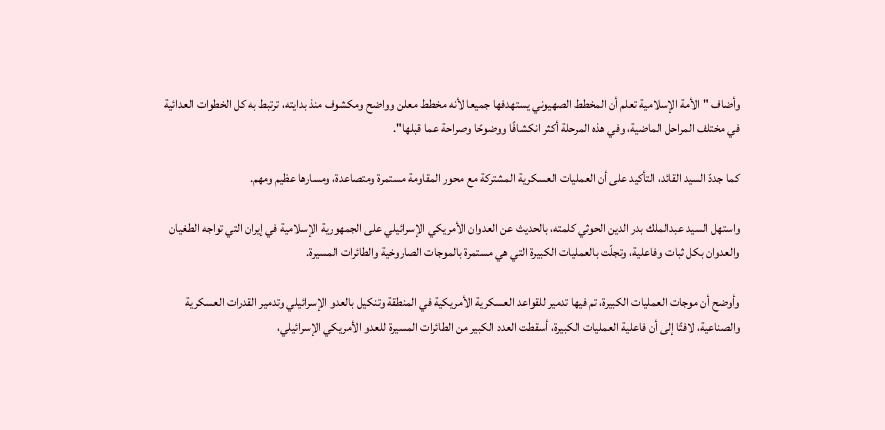وأضاف "الأمة الإسلامية تعلم أن المخطط الصهيوني يستهدفها جميعا لأنه مخطط معلن وواضح ومكشوف منذ بدايته، ترتبط به كل الخطوات العدائية في مختلف المراحل الماضية، وفي هذه المرحلة أكثر انكشافًا ووضوحًا وصراحة عما قبلها".

كما جددّ السيد القائد، التأكيد على أن العمليات العسكرية المشتركة مع محور المقاومة مستمرة ومتصاعدة، ومسارها عظيم ومهم.

واستهل السيد عبدالملك بدر الدين الحوثي كلمته، بالحديث عن العدوان الأمريكي الإسرائيلي على الجمهورية الإسلامية في إيران التي تواجه الطغيان والعدوان بكل ثبات وفاعلية، وتجلّت بالعمليات الكبيرة التي هي مستمرة بالموجات الصاروخية والطائرات المسيرة.

وأوضح أن موجات العمليات الكبيرة، تم فيها تدمير للقواعد العسكرية الأمريكية في المنطقة وتنكيل بالعدو الإسرائيلي وتدمير القدرات العسكرية والصناعية، لافتًا إلى أن فاعلية العمليات الكبيرة، أسقطت العدد الكبير من الطائرات المسيرة للعدو الأمريكي الإسرائيلي،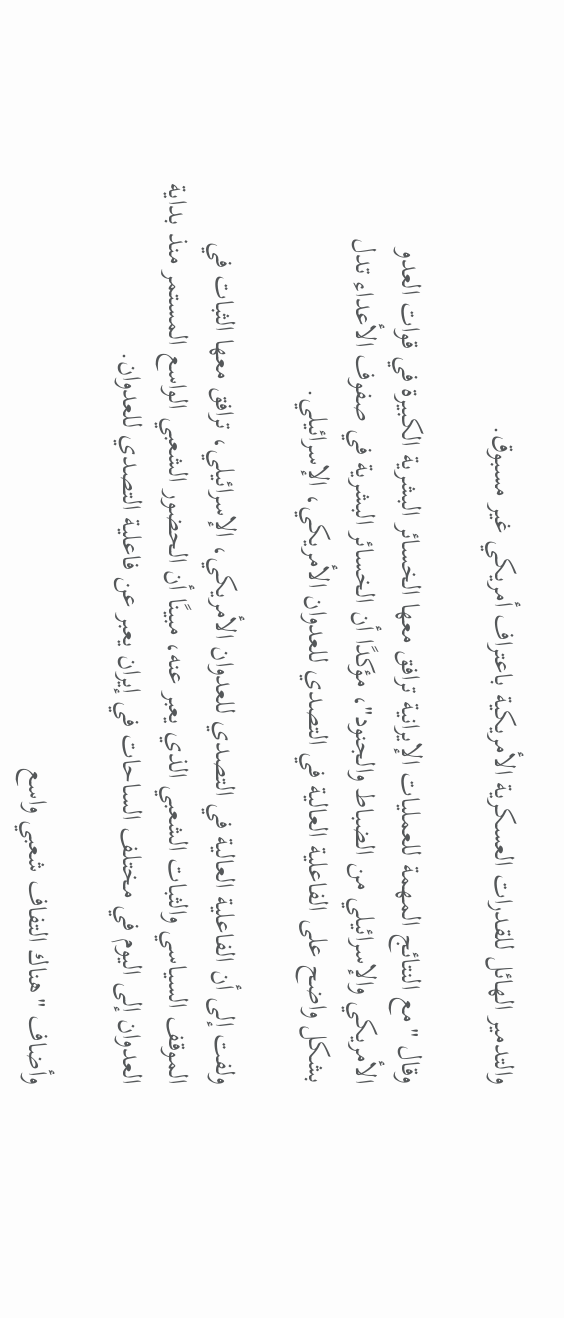والتدمير الهائل للقدرات العسكرية الأمريكية باعتراف أمريكي غير مسبوق.

وقال "مع النتائج المهمة للعمليات الإيرانية ترافق معها الخسائر البشرية الكبيرة في قوات العدو الأمريكي والإسرائيلي من الضباط والجنود"، مؤكدًا أن الخسائر البشرية في صفوف الأعداء تدل بشكل واضح على الفاعلية العالية في التصدي للعدوان الأمريكي، الإسرائيلي.

ولفت إلى أن الفاعلية العالية في التصدي للعدوان الأمريكي، الإسرائيلي، ترافق معها الثبات في الموقف السياسي والثبات الشعبي الذي يعبر عنه، مبينًا أن الحضور الشعبي الواسع المستمر منذ بداية العدوان إلى اليوم في مختلف الساحات في إيران يعبر عن فاعلية التصدي للعدوان.

وأضاف "هناك التفاف شعبي واسع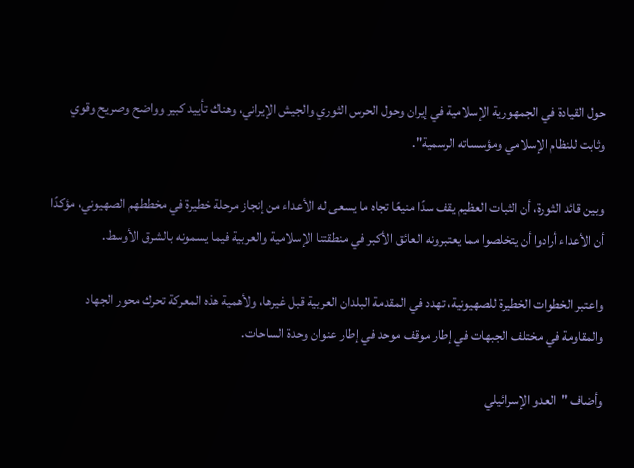حول القيادة في الجمهورية الإسلامية في إيران وحول الحرس الثوري والجيش الإيراني، وهناك تأييد كبير وواضح وصريح وقوي وثابت للنظام الإسلامي ومؤسساته الرسمية".

وبين قائد الثورة، أن الثبات العظيم يقف سدًا منيعًا تجاه ما يسعى له الأعداء من إنجاز مرحلة خطيرة في مخططهم الصهيوني، مؤكدًا أن الأعداء أرادوا أن يتخلصوا مما يعتبرونه العائق الأكبر في منطقتنا الإسلامية والعربية فيما يسمونه بالشرق الأوسط.

واعتبر الخطوات الخطيرة للصهيونية، تهدد في المقدمة البلدان العربية قبل غيرها، ولأهمية هذه المعركة تحرك محور الجهاد والمقاومة في مختلف الجبهات في إطار موقف موحد في إطار عنوان وحدة الساحات.

وأضاف "العدو الإسرائيلي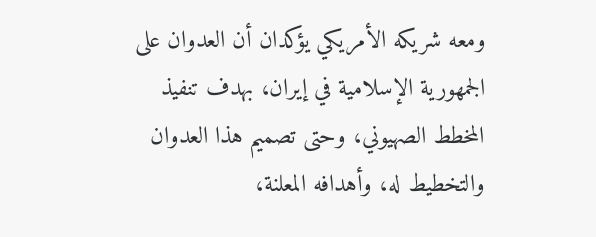ومعه شريكه الأمريكي يؤكدان أن العدوان على الجمهورية الإسلامية في إيران، بهدف تنفيذ المخطط الصهيوني، وحتى تصميم هذا العدوان والتخطيط له، وأهدافه المعلنة،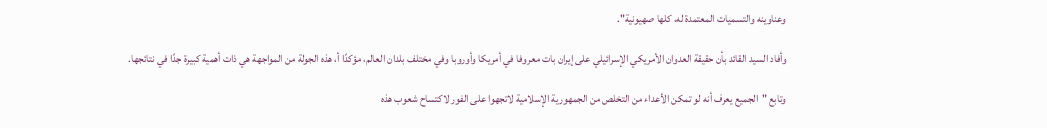وعناوينه والتسميات المعتمدة له، كلها صهيونية".

وأفاد السيد القائد بأن حقيقة العدوان الأمريكي الإسرائيلي على إيران بات معروفا في أمريكا وأوروبا وفي مختلف بلدان العالم، مؤكدًا أ، هذه الجولة من المواجهة هي ذات أهمية كبيرة جدًا في نتائجها.

وتابع "الجميع يعرف أنه لو تمكن الأعداء من التخلص من الجمهورية الإسلامية لاتجهوا على الفور لاكتساح شعوب هذه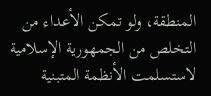المنطقة، ولو تمكن الأعداء من التخلص من الجمهورية الإسلامية لاستسلمت الأنظمة المتبنية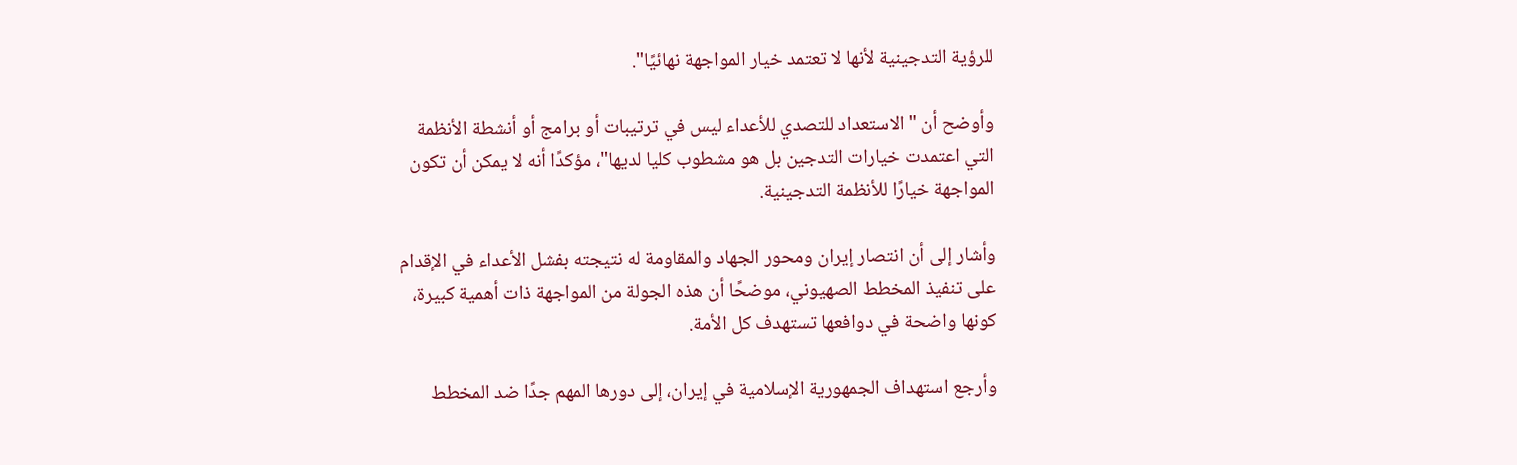للرؤية التدجينية لأنها لا تعتمد خيار المواجهة نهائيًا".

وأوضح أن "الاستعداد للتصدي للأعداء ليس في ترتيبات أو برامج أو أنشطة الأنظمة التي اعتمدت خيارات التدجين بل هو مشطوب كليا لديها"، مؤكدًا أنه لا يمكن أن تكون المواجهة خيارًا للأنظمة التدجينية.

وأشار إلى أن انتصار إيران ومحور الجهاد والمقاومة له نتيجته بفشل الأعداء في الإقدام على تنفيذ المخطط الصهيوني، موضحًا أن هذه الجولة من المواجهة ذات أهمية كبيرة، كونها واضحة في دوافعها تستهدف كل الأمة.

وأرجع استهداف الجمهورية الإسلامية في إيران، إلى دورها المهم جدًا ضد المخطط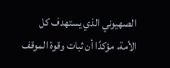الصهيوني الذي يستهدف كل الأمة، مؤكدًا أن ثبات وقوة الموقف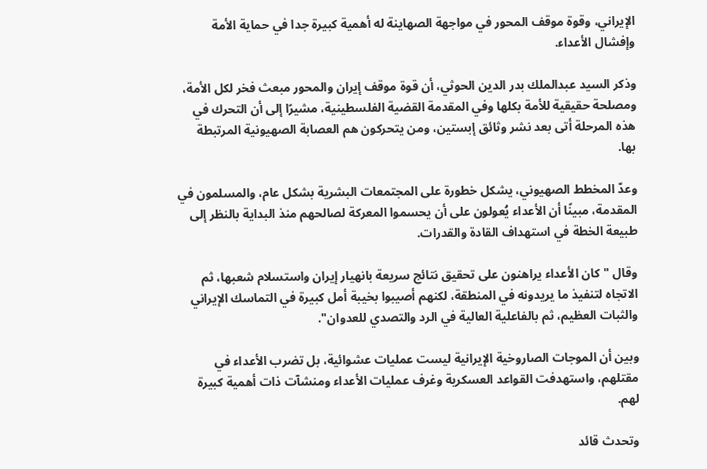الإيراني، وقوة موقف المحور في مواجهة الصهاينة له أهمية كبيرة جدا في حماية الأمة وإفشال الأعداء.

وذكر السيد عبدالملك بدر الدين الحوثي، أن قوة موقف إيران والمحور مبعث فخر لكل الأمة، ومصلحة حقيقية للأمة بكلها وفي المقدمة القضية الفلسطينية، مشيرًا إلى أن التحرك في هذه المرحلة أتى بعد نشر وثائق إبستين، ومن يتحركون هم العصابة الصهيونية المرتبطة بها.

وعدّ المخطط الصهيوني، يشكل خطورة على المجتمعات البشرية بشكل عام، والمسلمون في المقدمة، مبينًا أن الأعداء يُعولون على أن يحسموا المعركة لصالحهم منذ البداية بالنظر إلى طبيعة الخطة في استهداف القادة والقدرات.

وقال "كان الأعداء يراهنون على تحقيق نتائج سريعة بانهيار إيران واستسلام شعبها، ثم الاتجاه لتنفيذ ما يريدونه في المنطقة، لكنهم أصيبوا بخيبة أمل كبيرة في التماسك الإيراني والثبات العظيم، ثم بالفاعلية العالية في الرد والتصدي للعدوان".

وبين أن الموجات الصاروخية الإيرانية ليست عمليات عشوائية، بل تضرب الأعداء في مقتلهم، واستهدفت القواعد العسكرية وغرف عمليات الأعداء ومنشآت ذات أهمية كبيرة لهم.

وتحدث قائد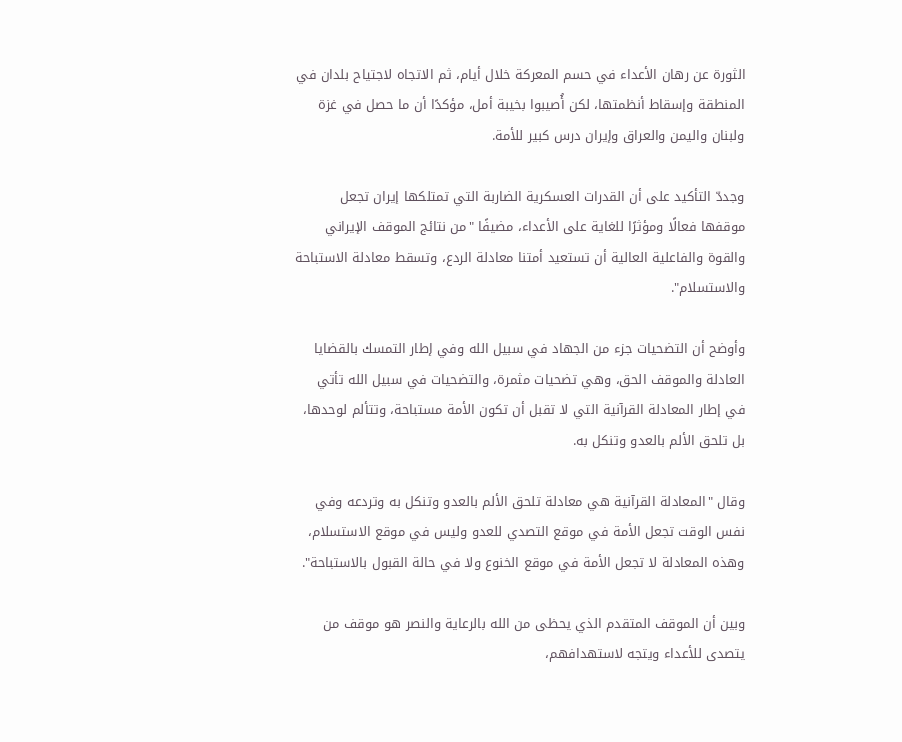الثورة عن رهان الأعداء في حسم المعركة خلال أيام، ثم الاتجاه لاجتياح بلدان في المنطقة وإسقاط أنظمتها، لكن أُصيبوا بخيبة أمل، مؤكدًا أن ما حصل في غزة ولبنان واليمن والعراق وإيران درس كبير للأمة.

وجددّ التأكيد على أن القدرات العسكرية الضاربة التي تمتلكها إيران تجعل موقفها فعالًا ومؤثرًا للغاية على الأعداء، مضيفًا "من نتائج الموقف الإيراني والقوة والفاعلية العالية أن تستعيد أمتنا معادلة الردع، وتسقط معادلة الاستباحة والاستسلام".

وأوضح أن التضحيات جزء من الجهاد في سبيل الله وفي إطار التمسك بالقضايا العادلة والموقف الحق، وهي تضحيات مثمرة، والتضحيات في سبيل الله تأتي في إطار المعادلة القرآنية التي لا تقبل أن تكون الأمة مستباحة، وتتألم لوحدها، بل تلحق الألم بالعدو وتنكل به.

وقال "المعادلة القرآنية هي معادلة تلحق الألم بالعدو وتنكل به وتردعه وفي نفس الوقت تجعل الأمة في موقع التصدي للعدو وليس في موقع الاستسلام، وهذه المعادلة لا تجعل الأمة في موقع الخنوع ولا في حالة القبول بالاستباحة".

وبين أن الموقف المتقدم الذي يحظى من الله بالرعاية والنصر هو موقف من يتصدى للأعداء ويتجه لاستهدافهم،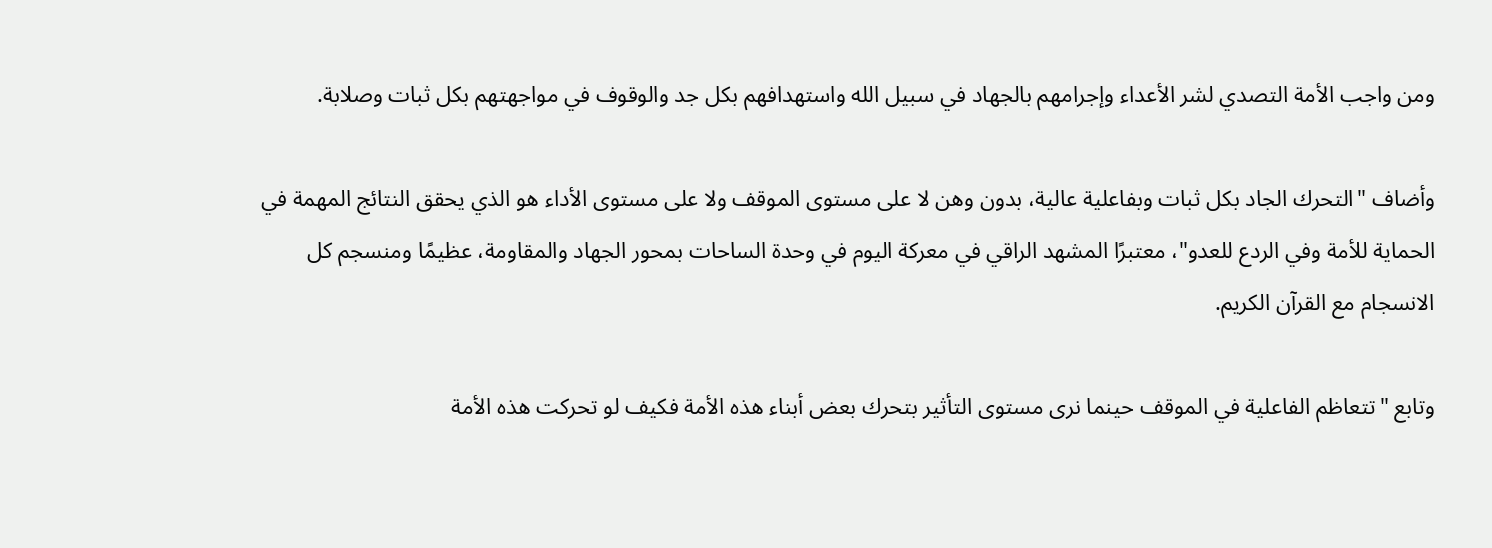ومن واجب الأمة التصدي لشر الأعداء وإجرامهم بالجهاد في سبيل الله واستهدافهم بكل جد والوقوف في مواجهتهم بكل ثبات وصلابة.

وأضاف "التحرك الجاد بكل ثبات وبفاعلية عالية، بدون وهن لا على مستوى الموقف ولا على مستوى الأداء هو الذي يحقق النتائج المهمة في الحماية للأمة وفي الردع للعدو"، معتبرًا المشهد الراقي في معركة اليوم في وحدة الساحات بمحور الجهاد والمقاومة، عظيمًا ومنسجم كل الانسجام مع القرآن الكريم.

وتابع "تتعاظم الفاعلية في الموقف حينما نرى مستوى التأثير بتحرك بعض أبناء هذه الأمة فكيف لو تحركت هذه الأمة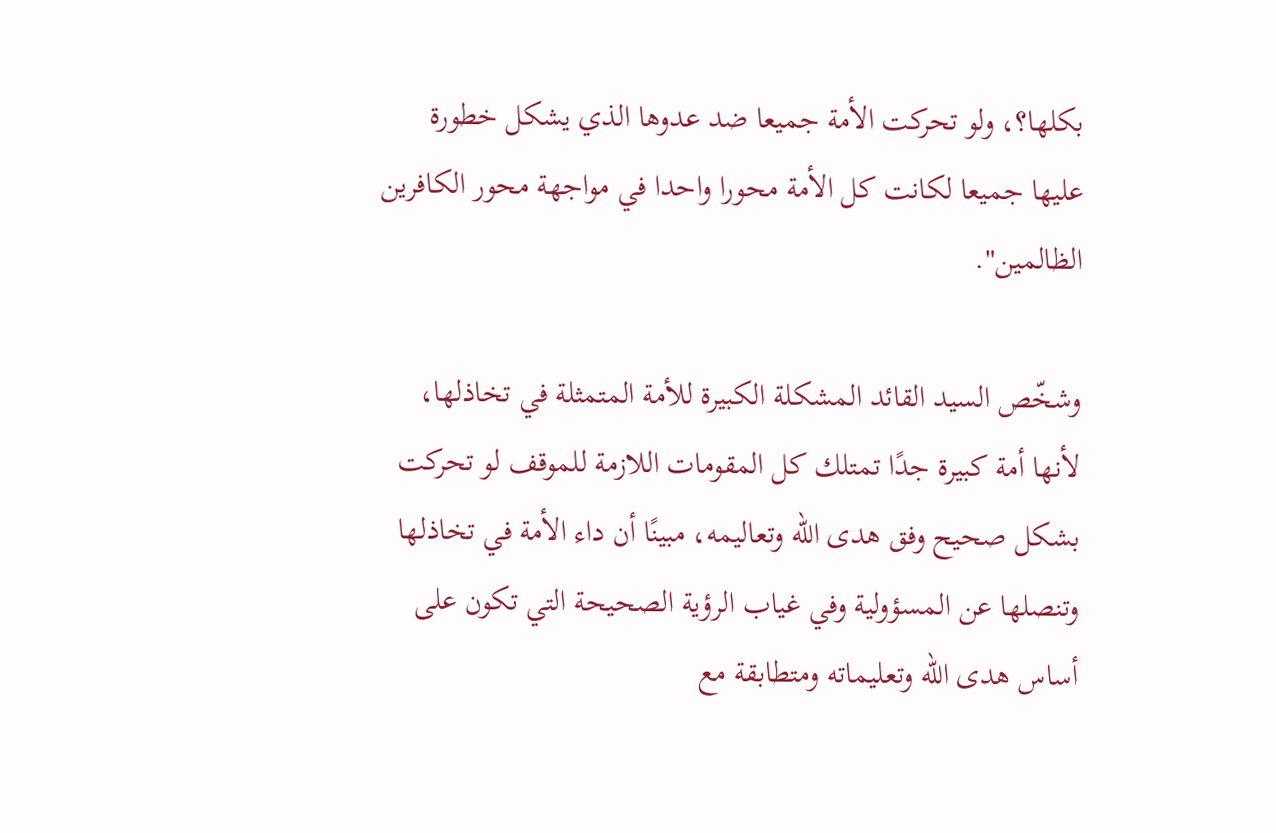بكلها؟، ولو تحركت الأمة جميعا ضد عدوها الذي يشكل خطورة عليها جميعا لكانت كل الأمة محورا واحدا في مواجهة محور الكافرين الظالمين".

وشخّص السيد القائد المشكلة الكبيرة للأمة المتمثلة في تخاذلها، لأنها أمة كبيرة جدًا تمتلك كل المقومات اللازمة للموقف لو تحركت بشكل صحيح وفق هدى الله وتعاليمه، مبينًا أن داء الأمة في تخاذلها وتنصلها عن المسؤولية وفي غياب الرؤية الصحيحة التي تكون على أساس هدى الله وتعليماته ومتطابقة مع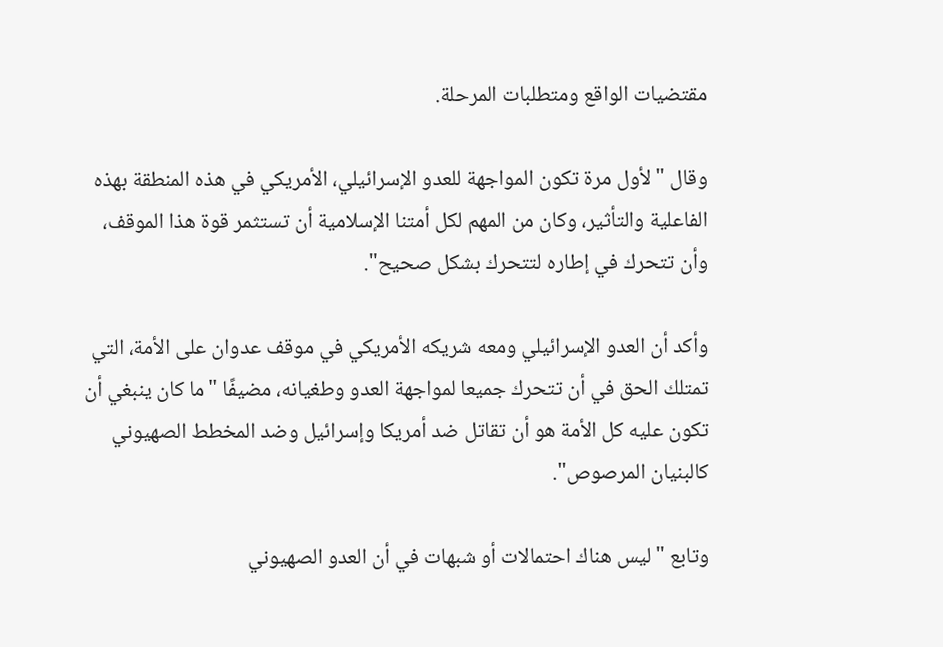مقتضيات الواقع ومتطلبات المرحلة.

وقال "لأول مرة تكون المواجهة للعدو الإسرائيلي، الأمريكي في هذه المنطقة بهذه الفاعلية والتأثير، وكان من المهم لكل أمتنا الإسلامية أن تستثمر قوة هذا الموقف، وأن تتحرك في إطاره لتتحرك بشكل صحيح".

وأكد أن العدو الإسرائيلي ومعه شريكه الأمريكي في موقف عدوان على الأمة، التي تمتلك الحق في أن تتحرك جميعا لمواجهة العدو وطغيانه، مضيفًا "ما كان ينبغي أن تكون عليه كل الأمة هو أن تقاتل ضد أمريكا وإسرائيل وضد المخطط الصهيوني كالبنيان المرصوص".

وتابع "ليس هناك احتمالات أو شبهات في أن العدو الصهيوني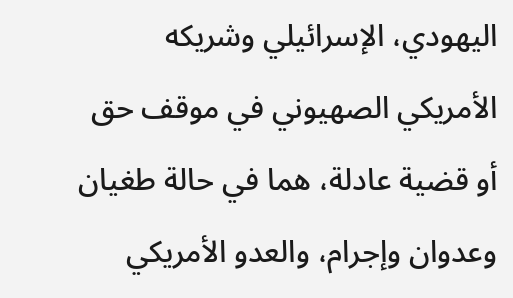اليهودي، الإسرائيلي وشريكه الأمريكي الصهيوني في موقف حق أو قضية عادلة، هما في حالة طغيان وعدوان وإجرام، والعدو الأمريكي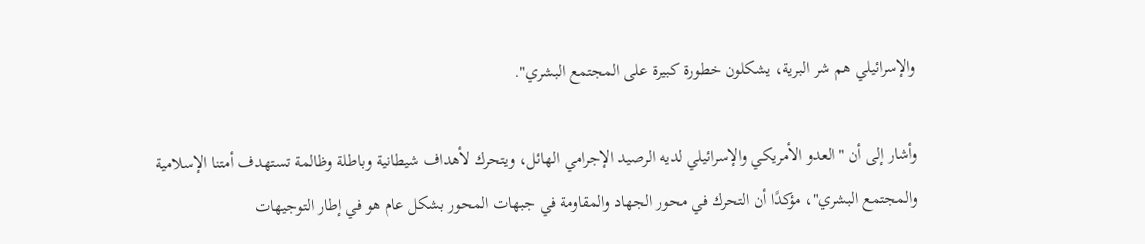والإسرائيلي هم شر البرية، يشكلون خطورة كبيرة على المجتمع البشري".

وأشار إلى أن "العدو الأمريكي والإسرائيلي لديه الرصيد الإجرامي الهائل، ويتحرك لأهداف شيطانية وباطلة وظالمة تستهدف أمتنا الإسلامية والمجتمع البشري"، مؤكدًا أن التحرك في محور الجهاد والمقاومة في جبهات المحور بشكل عام هو في إطار التوجيهات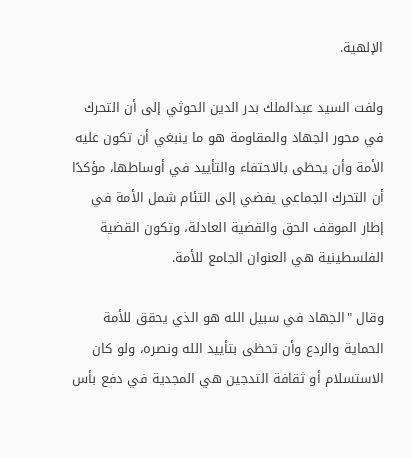الإلهية.

ولفت السيد عبدالملك بدر الدين الحوثي إلى أن التحرك في محور الجهاد والمقاومة هو ما ينبغي أن تكون عليه الأمة وأن يحظى بالاحتفاء والتأييد في أوساطها، مؤكدًا أن التحرك الجماعي يفضي إلى التئام شمل الأمة في إطار الموقف الحق والقضية العادلة، وتكون القضية الفلسطينية هي العنوان الجامع للأمة.

وقال "الجهاد في سبيل الله هو الذي يحقق للأمة الحماية والردع وأن تحظى بتأييد الله ونصره، ولو كان الاستسلام أو ثقافة التدجين هي المجدية في دفع بأس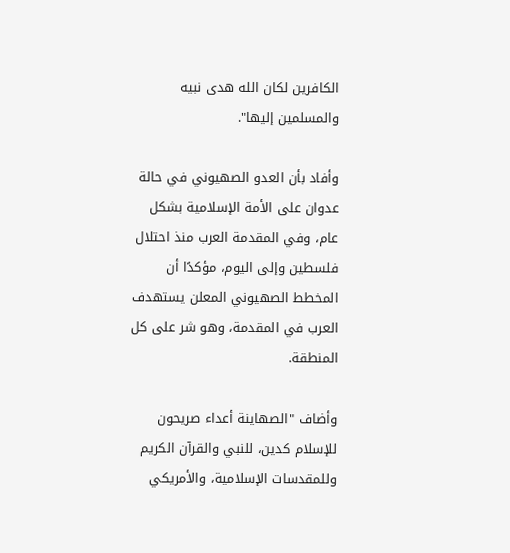الكافرين لكان الله هدى نبيه والمسلمين إليها".

وأفاد بأن العدو الصهيوني في حالة عدوان على الأمة الإسلامية بشكل عام، وفي المقدمة العرب منذ احتلال فلسطين وإلى اليوم، مؤكدًا أن المخطط الصهيوني المعلن يستهدف العرب في المقدمة، وهو شر على كل المنطقة.

وأضاف "الصهاينة أعداء صريحون للإسلام كدين، للنبي والقرآن الكريم وللمقدسات الإسلامية، والأمريكي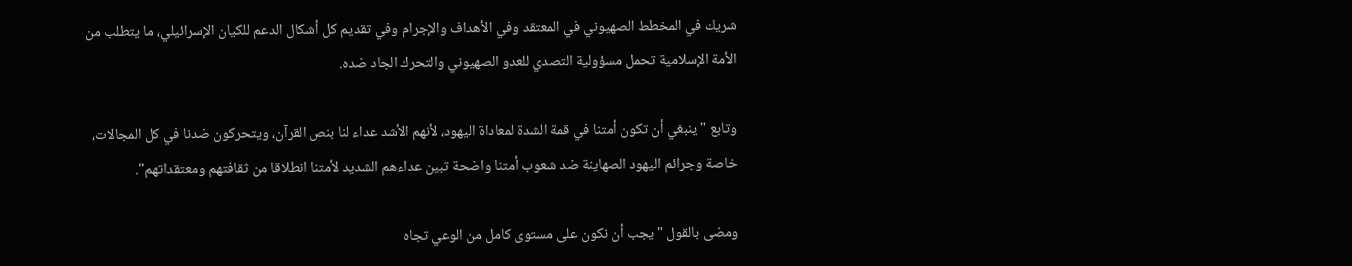شريك في المخطط الصهيوني في المعتقد وفي الأهداف والإجرام وفي تقديم كل أشكال الدعم للكيان الإسرائيلي، ما يتطلب من الأمة الإسلامية تحمل مسؤولية التصدي للعدو الصهيوني والتحرك الجاد ضده.

وتابع "ينبغي أن تكون أمتنا في قمة الشدة لمعاداة اليهود، لأنهم الأشد عداء لنا بنص القرآن، ويتحركون ضدنا في كل المجالات، خاصة وجرائم اليهود الصهاينة ضد شعوب أمتنا واضحة تبين عداءهم الشديد لأمتنا انطلاقا من ثقافتهم ومعتقداتهم".

ومضى بالقول "يجب أن نكون على مستوى كامل من الوعي تجاه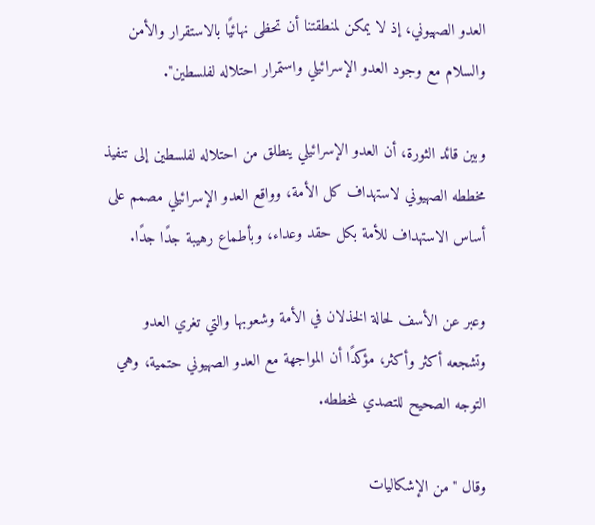العدو الصهيوني، إذ لا يمكن لمنطقتنا أن تحظى نهائيًا بالاستقرار والأمن والسلام مع وجود العدو الإسرائيلي واستمرار احتلاله لفلسطين".

وبين قائد الثورة، أن العدو الإسرائيلي ينطلق من احتلاله لفلسطين إلى تنفيذ مخططه الصهيوني لاستهداف كل الأمة، وواقع العدو الإسرائيلي مصمم على أساس الاستهداف للأمة بكل حقد وعداء، وبأطماع رهيبة جدًا جدًا.

وعبر عن الأسف لحالة الخذلان في الأمة وشعوبها والتي تغري العدو وتشجعه أكثر وأكثر، مؤكدًا أن المواجهة مع العدو الصهيوني حتمية، وهي التوجه الصحيح للتصدي لمخططه.

وقال "من الإشكاليات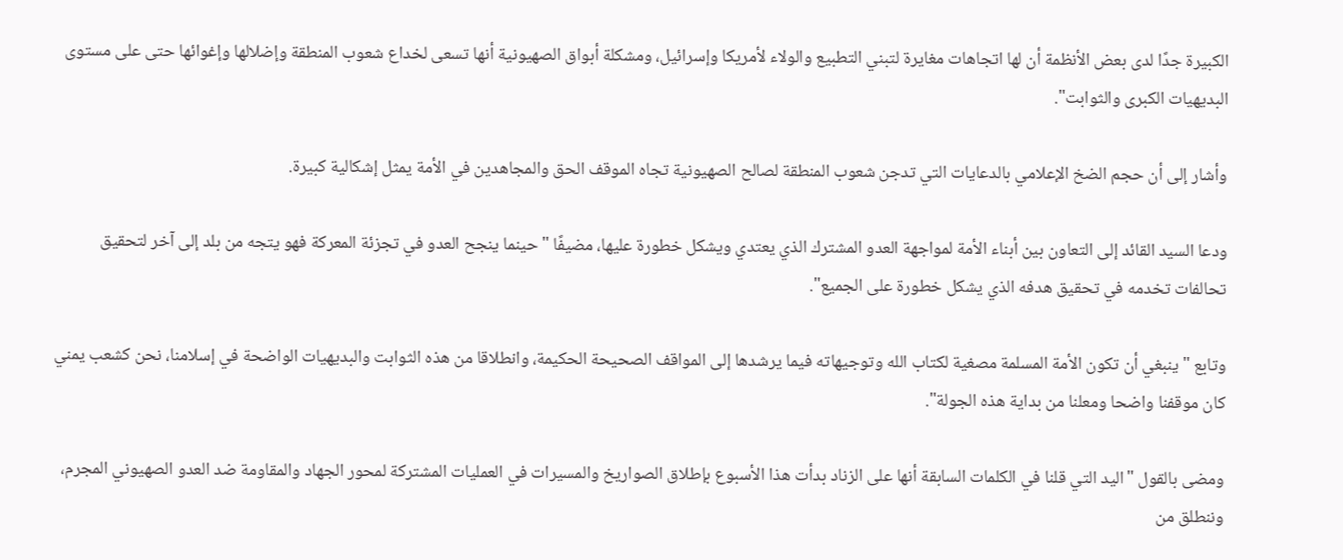الكبيرة جدًا لدى بعض الأنظمة أن لها اتجاهات مغايرة لتبني التطبيع والولاء لأمريكا وإسرائيل، ومشكلة أبواق الصهيونية أنها تسعى لخداع شعوب المنطقة وإضلالها وإغوائها حتى على مستوى البديهيات الكبرى والثوابت".

وأشار إلى أن حجم الضخ الإعلامي بالدعايات التي تدجن شعوب المنطقة لصالح الصهيونية تجاه الموقف الحق والمجاهدين في الأمة يمثل إشكالية كبيرة.

ودعا السيد القائد إلى التعاون بين أبناء الأمة لمواجهة العدو المشترك الذي يعتدي ويشكل خطورة عليها، مضيفًا "حينما ينجح العدو في تجزئة المعركة فهو يتجه من بلد إلى آخر لتحقيق تحالفات تخدمه في تحقيق هدفه الذي يشكل خطورة على الجميع".

وتابع "ينبغي أن تكون الأمة المسلمة مصغية لكتاب الله وتوجيهاته فيما يرشدها إلى المواقف الصحيحة الحكيمة، وانطلاقا من هذه الثوابت والبديهيات الواضحة في إسلامنا، نحن كشعب يمني كان موقفنا واضحا ومعلنا من بداية هذه الجولة".

ومضى بالقول "اليد التي قلنا في الكلمات السابقة أنها على الزناد بدأت هذا الأسبوع بإطلاق الصواريخ والمسيرات في العمليات المشتركة لمحور الجهاد والمقاومة ضد العدو الصهيوني المجرم، وننطلق من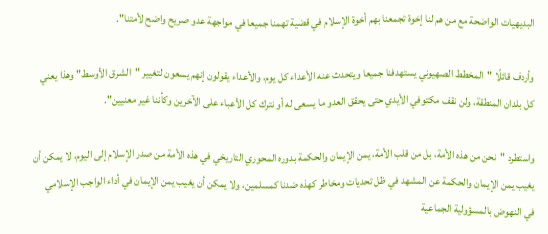البديهيات الواضحة مع من هم لنا إخوة تجمعنا بهم أخوة الإسلام في قضية تهمنا جميعا في مواجهة عدو صريح واضح لأمتنا".

وأردف قائلًا "المخطط الصهيوني يستهدفنا جميعا ويتحدث عنه الأعداء كل يوم، والأعداء يقولون إنهم يسعون لتغيير "الشرق الأوسط" وهذا يعني كل بلدان المنطقة، ولن نقف مكتوفي الأيدي حتى يحقق العدو ما يسعى له أو نترك كل الأعباء على الآخرين وكأننا غير معنيين".

واستطرد "نحن من هذه الأمة، بل من قلب الأمة، يمن الإيمان والحكمة بدوره المحوري التاريخي في هذه الأمة من صدر الإسلام إلى اليوم، لا يمكن أن يغيب يمن الإيمان والحكمة عن المشهد في ظل تحديات ومخاطر كهذه ضدنا كمسلمين، ولا يمكن أن يغيب يمن الإيمان في أداء الواجب الإسلامي في النهوض بالمسؤولية الجماعية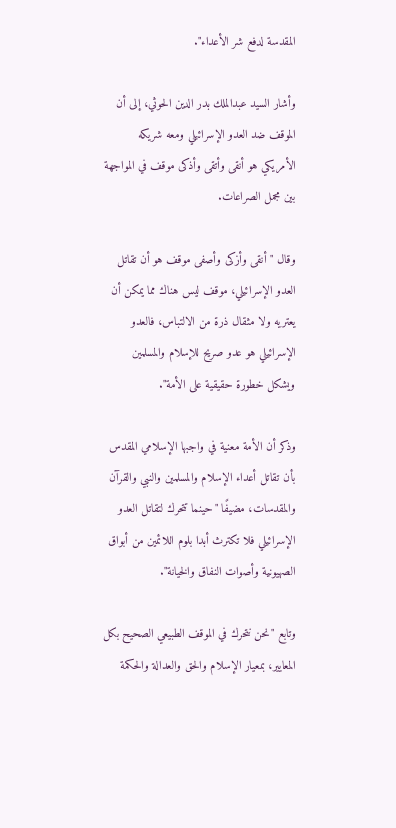المقدسة لدفع شر الأعداء".

وأشار السيد عبدالملك بدر الدين الحوثي، إلى أن الموقف ضد العدو الإسرائيلي ومعه شريكه الأمريكي هو أنقى وأتقى وأذكى موقف في المواجهة بين مجمل الصراعات.

وقال "أنقى وأزكى وأصفى موقف هو أن تقاتل العدو الإسرائيلي، موقف ليس هناك مما يمكن أن يعتريه ولا مثقال ذرة من الالتباس، فالعدو الإسرائيلي هو عدو صريح للإسلام والمسلمين ويشكل خطورة حقيقية على الأمة".

وذكر أن الأمة معنية في واجبها الإسلامي المقدس بأن تقاتل أعداء الإسلام والمسلمين والنبي والقرآن والمقدسات، مضيفًا "حينما تتحرك لتقاتل العدو الإسرائيلي فلا تكترث أبدا بلوم اللائمين من أبواق الصهيونية وأصوات النفاق والخيانة".

وتابع "نحن نتحرك في الموقف الطبيعي الصحيح بكل المعايير، بمعيار الإسلام والحق والعدالة والحكمة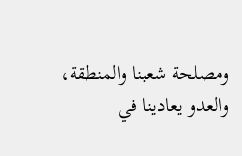ومصلحة شعبنا والمنطقة، والعدو يعادينا في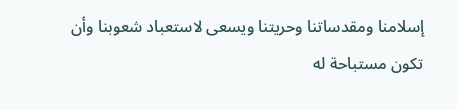إسلامنا ومقدساتنا وحريتنا ويسعى لاستعباد شعوبنا وأن تكون مستباحة له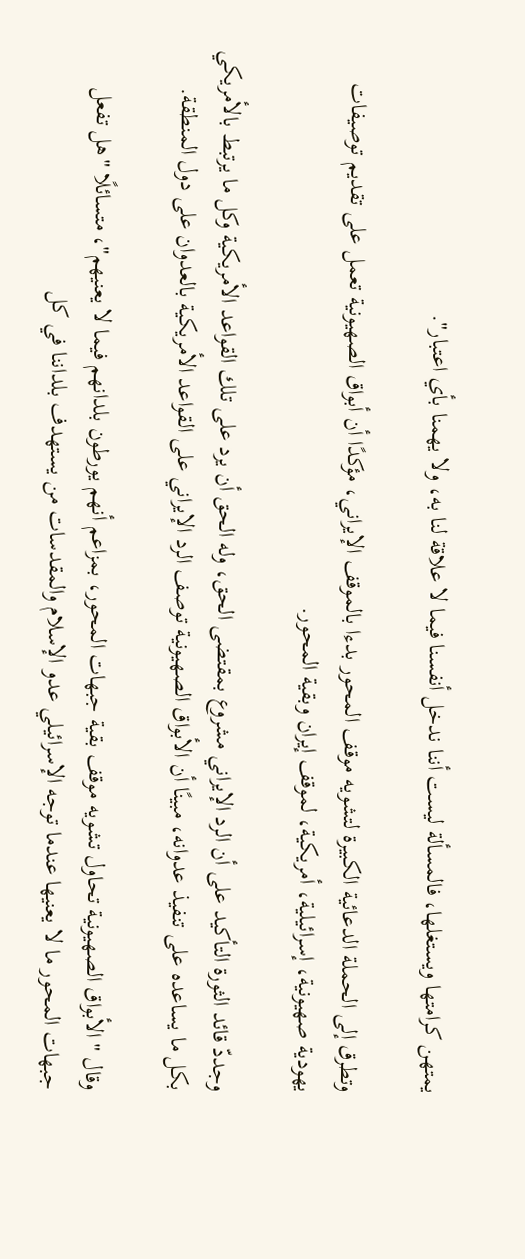يمتهن كرامتها ويستغلها، فالمسألة ليست أننا ندخل أنفسنا فيما لا علاقة لنا به، ولا يهمنا بأي اعتبار".

وتطرق إلى الحملة الدعائية الكبيرة لتشويه موقف المحور بدءا بالموقف الإيراني، مؤكدًا أن أبواق الصهيونية تعمل على تقديم توصيفات يهودية صهيونية، إسرائيلية، أمريكية، لموقف إيران وبقية المحور.

وجددّ قائد الثورة التأكيد على أن الرد الإيراني مشروع بمقتضى الحق، وله الحق أن يرد على تلك القواعد الأمريكية وكل ما يرتبط بالأمريكي بكل ما يساعده على تنفيذ عدوانه، مبينًا أن الأبواق الصهيونية توصف الرد الإيراني على القواعد الأمريكية بالعدوان على دول المنطقة.

وقال "الأبواق الصهيونية تحاول تشويه موقف بقية جبهات المحور، بمزاعم أنهم يورطون بلدانهم فيما لا يعنيهم"، متسائلًا "هل تفعل جبهات المحور ما لا يعنيها عندما توجه الإسرائيلي عدو الإسلام والمقدسات من يستهدف بلداننا في كل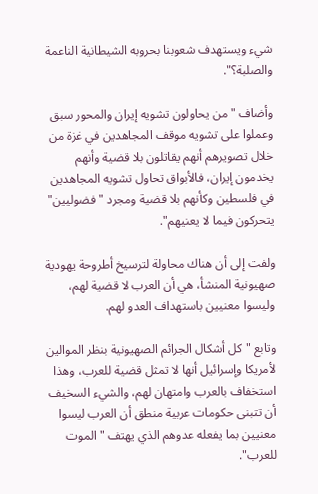شيء ويستهدف شعوبنا بحروبه الشيطانية الناعمة والصلبة؟".

وأضاف "من يحاولون تشويه إيران والمحور سبق وعملوا على تشويه موقف المجاهدين في غزة من خلال تصويرهم أنهم يقاتلون بلا قضية وأنهم يخدمون إيران، فالأبواق تحاول تشويه المجاهدين في فلسطين وكأنهم بلا قضية ومجرد "فضوليين" يتحركون فيما لا يعنيهم".

ولفت إلى أن هناك محاولة لترسيخ أطروحة يهودية صهيونية المنشأ، هي أن العرب لا قضية لهم، وليسوا معنيين باستهداف العدو لهم.

وتابع "كل أشكال الجرائم الصهيونية بنظر الموالين لأمريكا وإسرائيل أنها لا تمثل قضية للعرب، وهذا استخفاف بالعرب وامتهان لهم، والشيء السخيف أن تتبنى حكومات عربية منطق أن العرب ليسوا معنيين بما يفعله عدوهم الذي يهتف "الموت للعرب".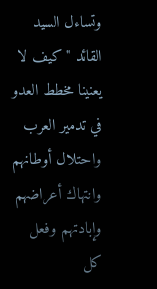وتساءل السيد القائد "كيف لا يعنينا مخطط العدو في تدمير العرب واحتلال أوطانهم وانتهاك أعراضهم وإبادتهم وفعل كل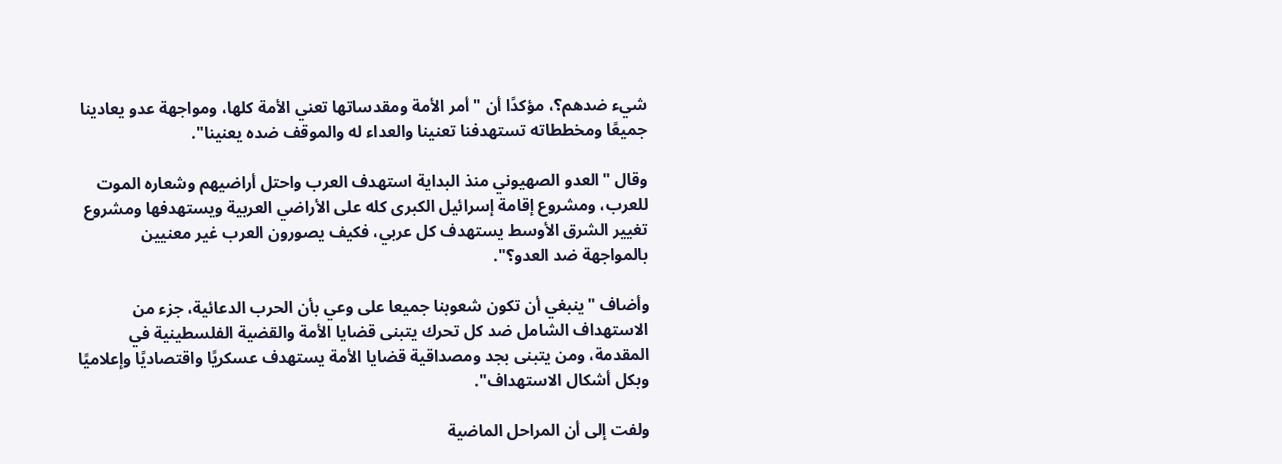شيء ضدهم؟، مؤكدًا أن "أمر الأمة ومقدساتها تعني الأمة كلها، ومواجهة عدو يعادينا جميعًا ومخططاته تستهدفنا تعنينا والعداء له والموقف ضده يعنينا".

وقال "العدو الصهيوني منذ البداية استهدف العرب واحتل أراضيهم وشعاره الموت للعرب، ومشروع إقامة إسرائيل الكبرى كله على الأراضي العربية ويستهدفها ومشروع تغيير الشرق الأوسط يستهدف كل عربي، فكيف يصورون العرب غير معنيين بالمواجهة ضد العدو؟".

وأضاف "ينبغي أن تكون شعوبنا جميعا على وعي بأن الحرب الدعائية، جزء من الاستهداف الشامل ضد كل تحرك يتبنى قضايا الأمة والقضية الفلسطينية في المقدمة، ومن يتبنى بجد ومصداقية قضايا الأمة يستهدف عسكريًا واقتصاديًا وإعلاميًا وبكل أشكال الاستهداف".

ولفت إلى أن المراحل الماضية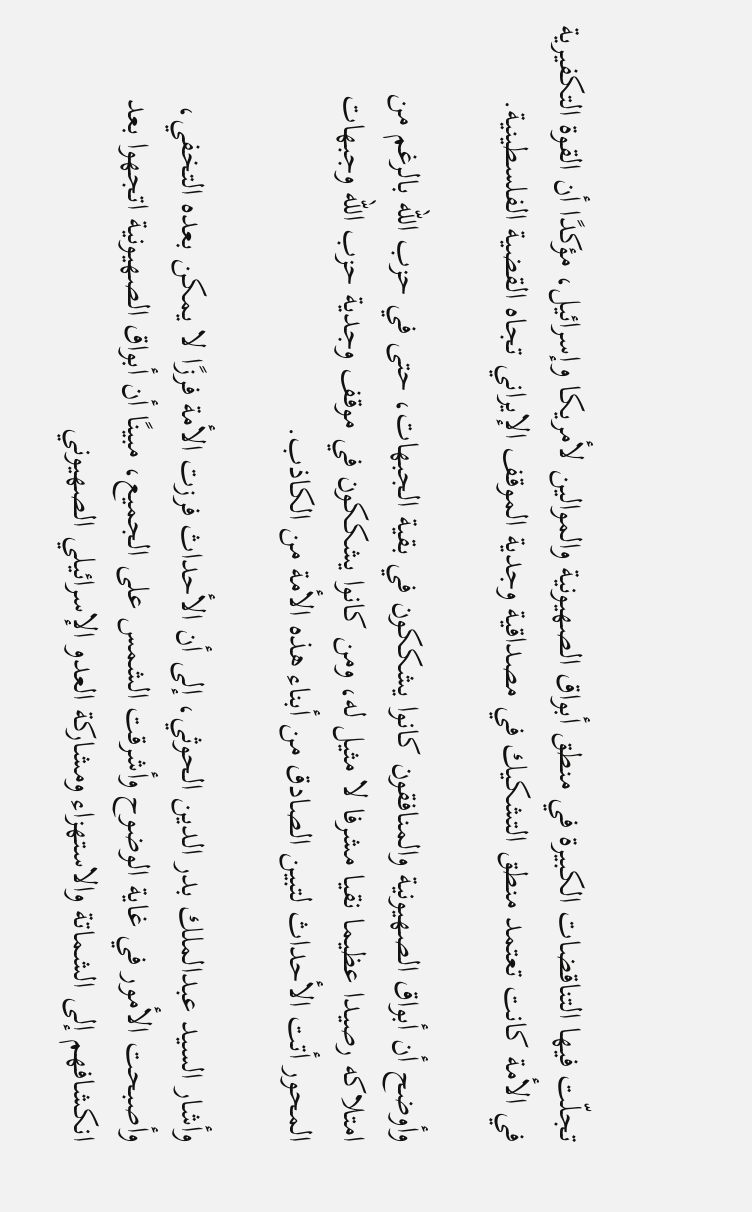تجلّت فيها التناقضات الكبيرة في منطق أبواق الصهيونية والموالين لأمريكا وإسرائيل، مؤكدًا أن القوة التكفيرية في الأمة كانت تعتمد منطق التشكيك في مصداقية وجدية الموقف الإيراني تجاه القضية الفلسطينية.

وأوضح أن أبواق الصهيونية والمنافقون كانوا يشككون في بقية الجبهات، حتى في حزب الله بالرغم من امتلاكه رصيدا عظيما نقيا مشرفا لا مثيل له، ومن كانوا يشككون في موقف وجدية حزب الله وجبهات المحور أتت الأحداث لتبين الصادق من أبناء هذه الأمة من الكاذب.

وأشار السيد عبدالملك بدر الدين الحوثي، إلى أن الأحداث فرزت الأمة فرزًا لا يمكن بعده التخفي، وأصبحت الأمور في غاية الوضوح وأشرقت الشمس على الجميع، مبينًا أن أبواق الصهيونية اتجهوا بعد انكشافهم إلى الشماتة والاستهزاء ومشاركة العدو الإسرائيلي الصهيوني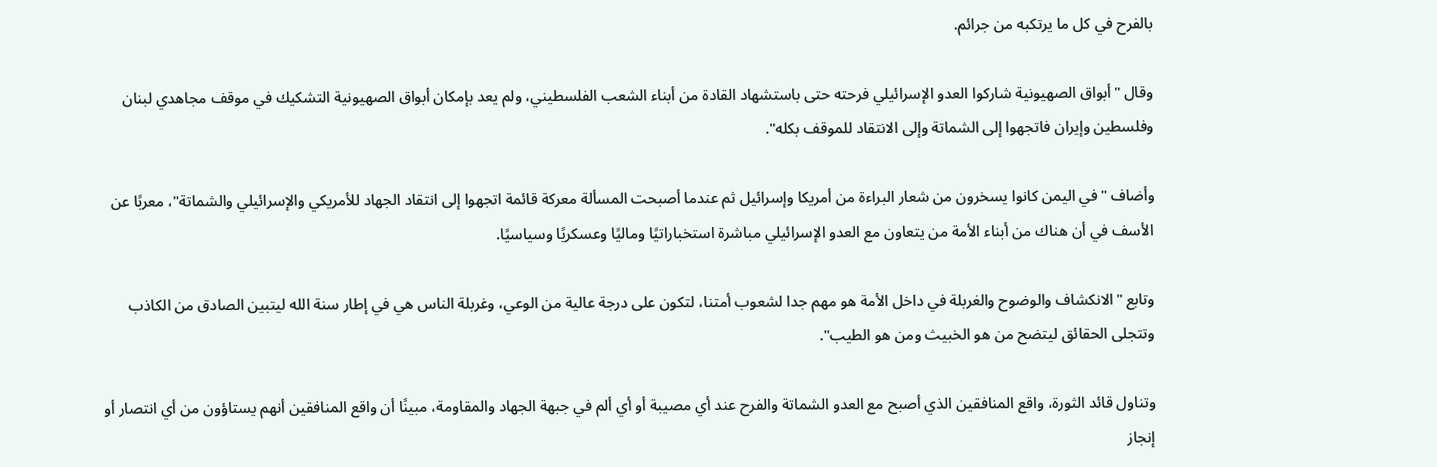بالفرح في كل ما يرتكبه من جرائم.

وقال "أبواق الصهيونية شاركوا العدو الإسرائيلي فرحته حتى باستشهاد القادة من أبناء الشعب الفلسطيني، ولم يعد بإمكان أبواق الصهيونية التشكيك في موقف مجاهدي لبنان وفلسطين وإيران فاتجهوا إلى الشماتة وإلى الانتقاد للموقف بكله".

وأضاف "في اليمن كانوا يسخرون من شعار البراءة من أمريكا وإسرائيل ثم عندما أصبحت المسألة معركة قائمة اتجهوا إلى انتقاد الجهاد للأمريكي والإسرائيلي والشماتة"، معربًا عن الأسف في أن هناك من أبناء الأمة من يتعاون مع العدو الإسرائيلي مباشرة استخباراتيًا وماليًا وعسكريًا وسياسيًا.

وتابع "الانكشاف والوضوح والغربلة في داخل الأمة هو مهم جدا لشعوب أمتنا، لتكون على درجة عالية من الوعي، وغربلة الناس هي في إطار سنة الله ليتبين الصادق من الكاذب وتتجلى الحقائق ليتضح من هو الخبيث ومن هو الطيب".

وتناول قائد الثورة، واقع المنافقين الذي أصبح مع العدو الشماتة والفرح عند أي مصيبة أو أي ألم في جبهة الجهاد والمقاومة، مبينًا أن واقع المنافقين أنهم يستاؤون من أي انتصار أو إنجاز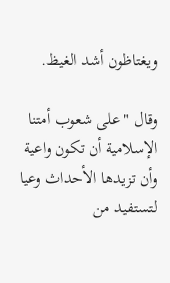ويغتاظون أشد الغيظ.

وقال "على شعوب أمتنا الإسلامية أن تكون واعية وأن تزيدها الأحداث وعيا لتستفيد من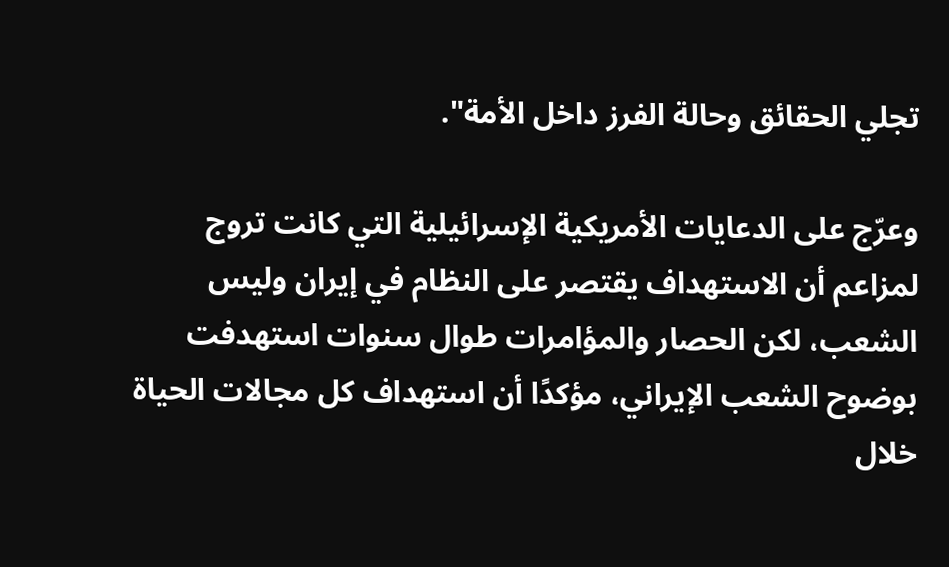تجلي الحقائق وحالة الفرز داخل الأمة".

وعرّج على الدعايات الأمريكية الإسرائيلية التي كانت تروج لمزاعم أن الاستهداف يقتصر على النظام في إيران وليس الشعب، لكن الحصار والمؤامرات طوال سنوات استهدفت بوضوح الشعب الإيراني، مؤكدًا أن استهداف كل مجالات الحياة خلال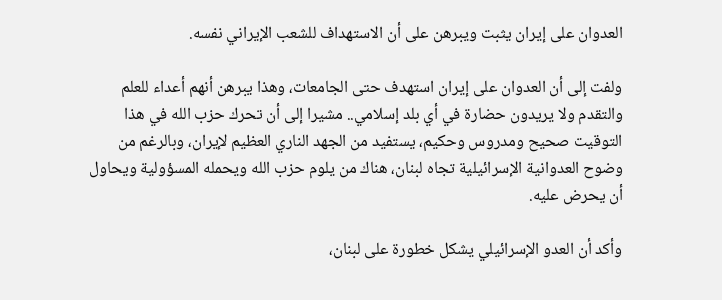العدوان على إيران يثبت ويبرهن على أن الاستهداف للشعب الإيراني نفسه.

ولفت إلى أن العدوان على إيران استهدف حتى الجامعات، وهذا يبرهن أنهم أعداء للعلم والتقدم ولا يريدون حضارة في أي بلد إسلامي.. مشيرا إلى أن تحرك حزب الله في هذا التوقيت صحيح ومدروس وحكيم، يستفيد من الجهد الناري العظيم لإيران، وبالرغم من وضوح العدوانية الإسرائيلية تجاه لبنان، هناك من يلوم حزب الله ويحمله المسؤولية ويحاول أن يحرض عليه.

وأكد أن العدو الإسرائيلي يشكل خطورة على لبنان،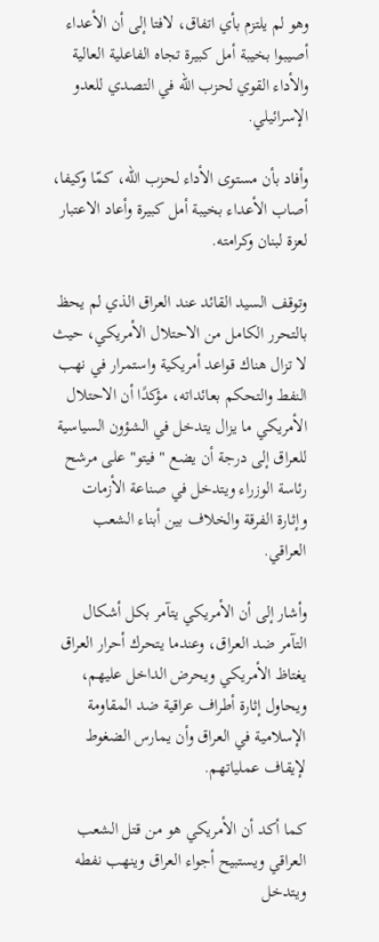وهو لم يلتزم بأي اتفاق، لافتا إلى أن الأعداء أصيبوا بخيبة أمل كبيرة تجاه الفاعلية العالية والأداء القوي لحزب الله في التصدي للعدو الإسرائيلي.

وأفاد بأن مستوى الأداء لحزب الله، كمّا وكيفا، أصاب الأعداء بخيبة أمل كبيرة وأعاد الاعتبار لعزة لبنان وكرامته.

وتوقف السيد القائد عند العراق الذي لم يحظ بالتحرر الكامل من الاحتلال الأمريكي، حيث لا تزال هناك قواعد أمريكية واستمرار في نهب النفط والتحكم بعائداته، مؤكدًا أن الاحتلال الأمريكي ما يزال يتدخل في الشؤون السياسية للعراق إلى درجة أن يضع "فيتو" على مرشح رئاسة الوزراء ويتدخل في صناعة الأزمات وإثارة الفرقة والخلاف بين أبناء الشعب العراقي.

وأشار إلى أن الأمريكي يتآمر بكل أشكال التآمر ضد العراق، وعندما يتحرك أحرار العراق يغتاظ الأمريكي ويحرض الداخل عليهم، ويحاول إثارة أطراف عراقية ضد المقاومة الإسلامية في العراق وأن يمارس الضغوط لإيقاف عملياتهم.

كما أكد أن الأمريكي هو من قتل الشعب العراقي ويستبيح أجواء العراق وينهب نفطه ويتدخل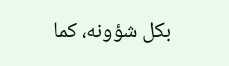بكل شؤونه، كما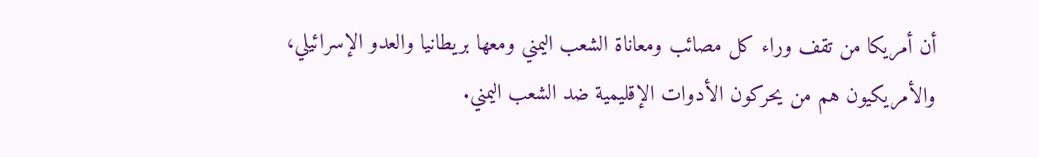أن أمريكا من تقف وراء كل مصائب ومعاناة الشعب اليمني ومعها بريطانيا والعدو الإسرائيلي، والأمريكيون هم من يحركون الأدوات الإقليمية ضد الشعب اليمني.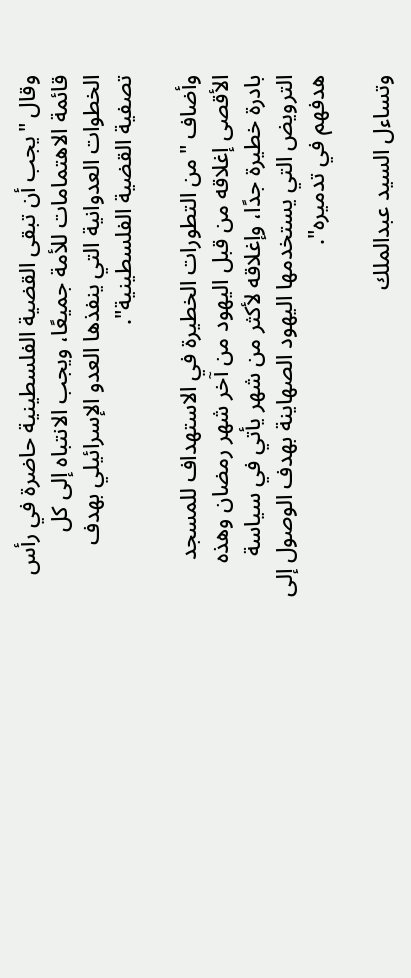وقال "يجب أن تبقى القضية الفلسطينية حاضرة في رأس قائمة الاهتمامات للأمة جميعًا، ويجب الانتباه إلى كل الخطوات العدوانية التي ينفذها العدو الإسرائيلي بهدف تصفية القضية الفلسطينية".

وأضاف "من التطورات الخطيرة في الاستهداف للمسجد الأقصى إغلاقه من قبل اليهود من آخر شهر رمضان وهذه بادرة خطيرة جدًا، وإغلاقه لأكثر من شهر يأتي في سياسة الترويض التي يستخدمها اليهود الصهاينة بهدف الوصول إلى هدفهم في تدميره".

وتساءل السيد عبدالملك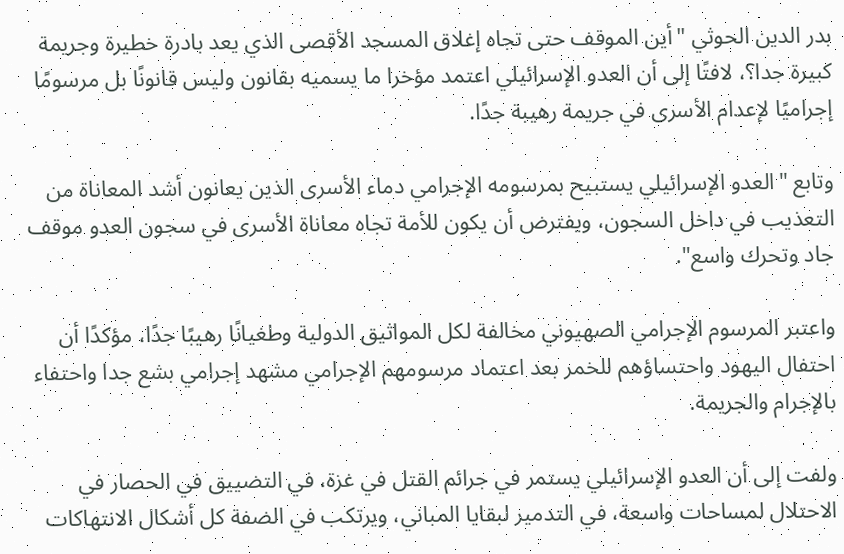بدر الدين الحوثي "أين الموقف حتى تجاه إغلاق المسجد الأقصى الذي يعد بادرة خطيرة وجريمة كبيرة جدا؟، لافتًا إلى أن العدو الإسرائيلي اعتمد مؤخرا ما يسميه بقانون وليس قانونًا بل مرسومًا إجراميًا لإعدام الأسرى في جريمة رهيبة جدًا.

وتابع "العدو الإسرائيلي يستبيح بمرسومه الإجرامي دماء الأسرى الذين يعانون أشد المعاناة من التعذيب في داخل السجون، ويفترض أن يكون للأمة تجاه معاناة الأسرى في سجون العدو موقف جاد وتحرك واسع".

واعتبر المرسوم الإجرامي الصهيوني مخالفة لكل المواثيق الدولية وطغيانًا رهيبًا جدًا، مؤكدًا أن احتفال اليهود واحتساؤهم للخمر بعد اعتماد مرسومهم الإجرامي مشهد إجرامي بشع جدا واحتفاء بالإجرام والجريمة.

ولفت إلى أن العدو الإسرائيلي يستمر في جرائم القتل في غزة، في التضييق في الحصار في الاحتلال لمساحات واسعة، في التدمير لبقايا المباني، ويرتكب في الضفة كل أشكال الانتهاكات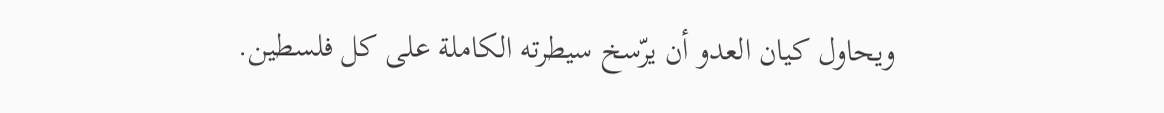ويحاول كيان العدو أن يرّسخ سيطرته الكاملة على كل فلسطين.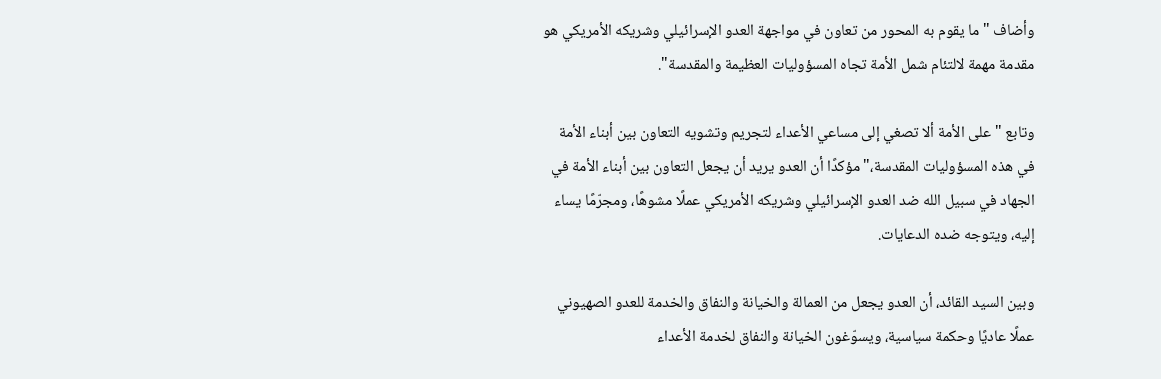وأضاف "ما يقوم به المحور من تعاون في مواجهة العدو الإسرائيلي وشريكه الأمريكي هو مقدمة مهمة لالتئام شمل الأمة تجاه المسؤوليات العظيمة والمقدسة".

وتابع "على الأمة ألا تصغي إلى مساعي الأعداء لتجريم وتشويه التعاون بين أبناء الأمة في هذه المسؤوليات المقدسة،" مؤكدًا أن العدو يريد أن يجعل التعاون بين أبناء الأمة في الجهاد في سبيل الله ضد العدو الإسرائيلي وشريكه الأمريكي عملًا مشوهًا، ومجرّمًا يساء إليه، ويتوجه ضده الدعايات.

وبين السيد القائد، أن العدو يجعل من العمالة والخيانة والنفاق والخدمة للعدو الصهيوني عملًا عاديًا وحكمة سياسية، ويسوّغون الخيانة والنفاق لخدمة الأعداء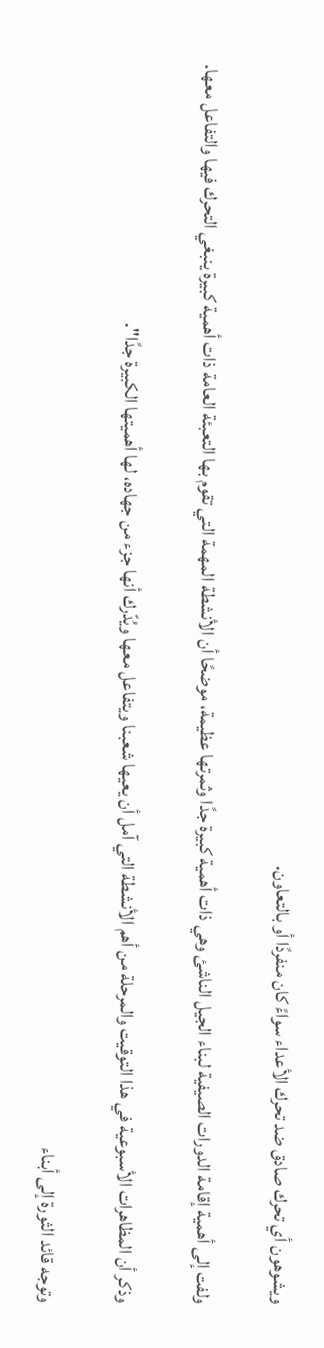ويشوهون أي تحرك صادق ضد تحرك الأعداء سواءً كان منفردًا أو بالتعاون.

ولفت إلى أهمية إقامة الدورات الصيفية لبناء الجيل الناشئ وهي ذات أهمية كبيرة جدًا وثمرتها عظيمة، موضحًا أن الأنشطة المهمة التي تقوم بها التعبئة العامة ذات أهمية كبيرة ينبغي التحرك فيها والتفاعل معها.

وذكر أن المظاهرات الأسبوعية في هذا التوقيت والمرحلة من أهم الأنشطة التي آمل أن يعيها شعبنا ويتفاعل معها ويُدّرك أنها جزء من جهاده، لها أهميتها الكبيرة جدًا".

وتوجه قائد الثورة إلى أبناء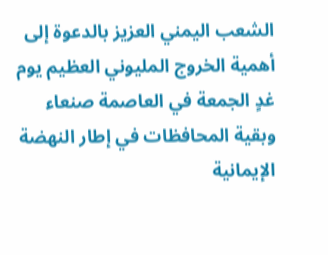الشعب اليمني العزيز بالدعوة إلى أهمية الخروج المليوني العظيم يوم غدٍ الجمعة في العاصمة صنعاء وبقية المحافظات في إطار النهضة الإيمانية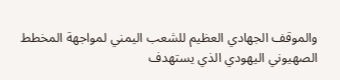والموقف الجهادي العظيم للشعب اليمني لمواجهة المخطط الصهيوني اليهودي الذي يستهدف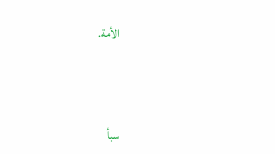الأمة.





سبأ